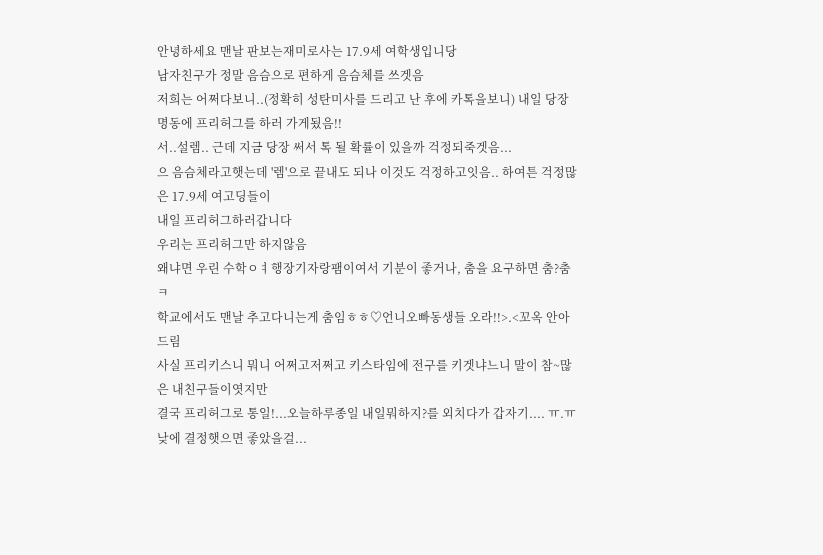안녕하세요 맨날 판보는재미로사는 17.9세 여학생입니당
남자친구가 정말 음슴으로 편하게 음슴체를 쓰겟음
저희는 어쩌다보니..(정확히 성탄미사를 드리고 난 후에 카톡을보니) 내일 당장 명동에 프리허그를 하러 가게됬음!!
서..설렘.. 근데 지금 당장 써서 톡 될 확률이 있을까 걱정되죽겟음...
으 음슴체라고햇는데 '렘'으로 끝내도 되나 이것도 걱정하고잇음.. 하여튼 걱정많은 17.9세 여고딩들이
내일 프리허그하러갑니다
우리는 프리허그만 하지않음
왜냐면 우린 수학ㅇㅕ행장기자랑팸이여서 기분이 좋거나, 춤을 요구하면 춤?춤ㅋ
학교에서도 맨날 추고다니는게 춤임ㅎㅎ♡언니오빠동생들 오라!!>.<꼬옥 안아드림
사실 프리키스니 뭐니 어쩌고저쩌고 키스타임에 전구를 키겟냐느니 말이 참~많은 내친구들이엿지만
결국 프리허그로 통일!...오늘하루종일 내일뭐하지?를 외치다가 갑자기.... ㅠ.ㅠ 낮에 결정햇으면 좋았을걸...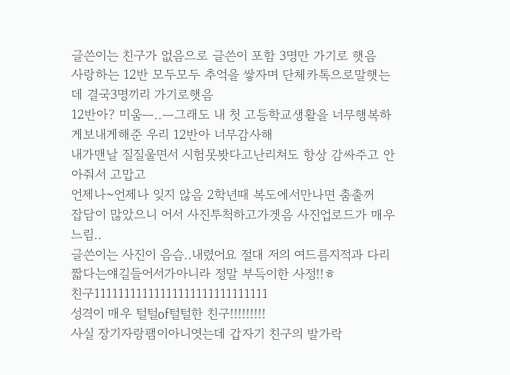글쓴이는 친구가 없음으로 글쓴이 포함 3명만 가기로 햇음
사랑하는 12반 모두모두 추억을 쌓자며 단체카톡으로말햇는데 결국3명끼리 가기로햇음
12반아? 미움ㅡ..ㅡ그래도 내 첫 고등학교생활을 너무행복하게보내게해준 우리 12반아 너무감사해
내가맨날 질질울면서 시험못봣다고난리쳐도 항상 감싸주고 안아줘서 고맙고
언제나~언제나 잊지 않음 2학년때 복도에서만나면 춤출꺼
잡담이 많았으니 어서 사진투척하고가겟음 사진업로드가 매우느림..
글쓴이는 사진이 음슴..내렸어요 절대 저의 여드름지적과 다리짧다는얘길들어서가아니라 정말 부득이한 사정!!ㅎ
친구11111111111111111111111111111
성격이 매우 털털of털털한 친구!!!!!!!!!
사실 장기자랑팸이아니엿는데 갑자기 친구의 발가락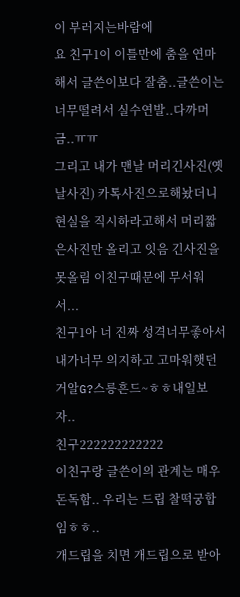이 부러지는바람에
요 친구1이 이틀만에 춤을 연마해서 글쓴이보다 잘춤..글쓴이는 너무떨려서 실수연발..다까머금..ㅠㅠ
그리고 내가 맨날 머리긴사진(옛날사진) 카톡사진으로해놨더니 현실을 직시하라고해서 머리짧은사진만 올리고 잇음 긴사진을 못올림 이친구때문에 무서워서...
친구1아 너 진짜 성격너무좋아서 내가너무 의지하고 고마워햇던거알G?스릉흔드~ㅎㅎ내일보자..
친구222222222222
이친구랑 글쓴이의 관계는 매우돈독함.. 우리는 드립 찰떡궁합임ㅎㅎ..
개드립을 치면 개드립으로 받아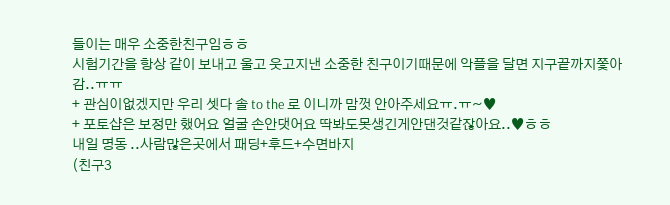들이는 매우 소중한친구임ㅎㅎ
시험기간을 항상 같이 보내고 울고 웃고지낸 소중한 친구이기때문에 악플을 달면 지구끝까지쫓아감..ㅠㅠ
+ 관심이없겠지만 우리 셋다 솔 to the 로 이니까 맘껏 안아주세요ㅠ.ㅠ~♥
+ 포토샵은 보정만 했어요 얼굴 손안댓어요 딱봐도못생긴게안댄것같잖아요..♥ㅎㅎ
내일 명동 ..사람많은곳에서 패딩+후드+수면바지
(친구3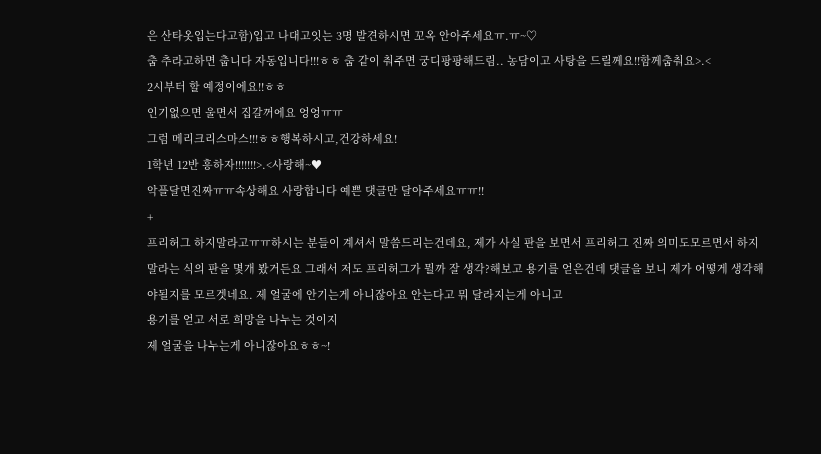은 산타옷입는다고함)입고 나대고잇는 3명 발견하시면 꼬옥 안아주세요ㅠ.ㅠ~♡
춤 추라고하면 춥니다 자동입니다!!!ㅎㅎ 춤 같이 춰주면 궁디팡팡해드림.. 농담이고 사탕을 드릴께요!!함께춤춰요>.<
2시부터 할 예정이에요!!ㅎㅎ
인기없으면 울면서 집갈꺼에요 엉엉ㅠㅠ
그럼 메리크리스마스!!!ㅎㅎ행복하시고,건강하세요!
1학년 12반 흥하자!!!!!!!>.<사랑해~♥
악플달면진짜ㅠㅠ속상해요 사랑합니다 예쁜 댓글만 달아주세요ㅠㅠ!!
+
프리허그 하지말라고ㅠㅠ하시는 분들이 계셔서 말씀드리는건데요, 제가 사실 판을 보면서 프리허그 진짜 의미도모르면서 하지말라는 식의 판을 몇개 봤거든요 그래서 저도 프리허그가 뭘까 잘 생각?해보고 용기를 얻은건데 댓글을 보니 제가 어떻게 생각해야될지를 모르겟네요. 제 얼굴에 안기는게 아니잖아요 안는다고 뭐 달라지는게 아니고
용기를 얻고 서로 희망을 나누는 것이지
제 얼굴을 나누는게 아니잖아요ㅎㅎ~!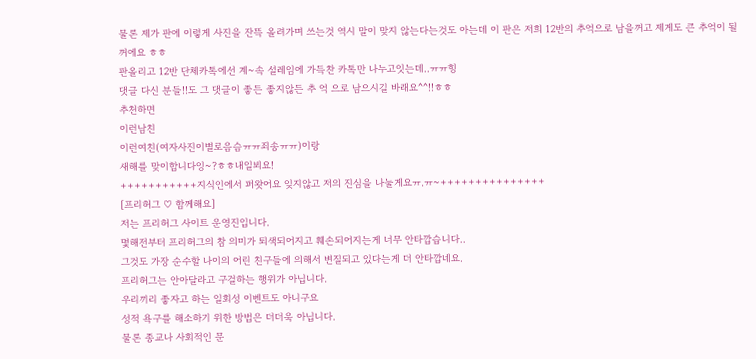물론 제가 판에 이렇게 사진을 잔뜩 올려가며 쓰는것 역시 말이 맞지 않는다는것도 아는데 이 판은 저희 12반의 추억으로 남을꺼고 제게도 큰 추억이 될꺼에요 ㅎㅎ
판올리고 12반 단체카톡에선 계~속 설레임에 가득찬 카톡만 나누고잇는데..ㅠㅠ힝
댓글 다신 분들!!도 그 댓글이 좋든 좋지않든 추 억 으로 남으시길 바래요^^!!ㅎㅎ
추천하면
이런남친
이런여친(여자사진이별로음슴ㅠㅠ죄송ㅠㅠ)이랑
새해를 맞이합니다잉~?ㅎㅎ내일뵈요!
+++++++++++지식인에서 퍼왓어요 잊지않고 저의 진심을 나눌게요ㅠ.ㅠ~+++++++++++++++
[프리허그 ♡ 함께해요]
저는 프리허그 사이트 운영진입니다.
몇해전부터 프리허그의 참 의미가 퇴색되어지고 훼손되어지는게 너무 안타깝습니다..
그것도 가장 순수할 나이의 어린 친구들에 의해서 변질되고 있다는게 더 안타깝네요.
프리허그는 안아달라고 구걸하는 행위가 아닙니다.
우리끼리 좋자고 하는 일회성 이벤트도 아니구요
성적 욕구를 해소하기 위한 방법은 더더욱 아닙니다.
물론 종교나 사회적인 문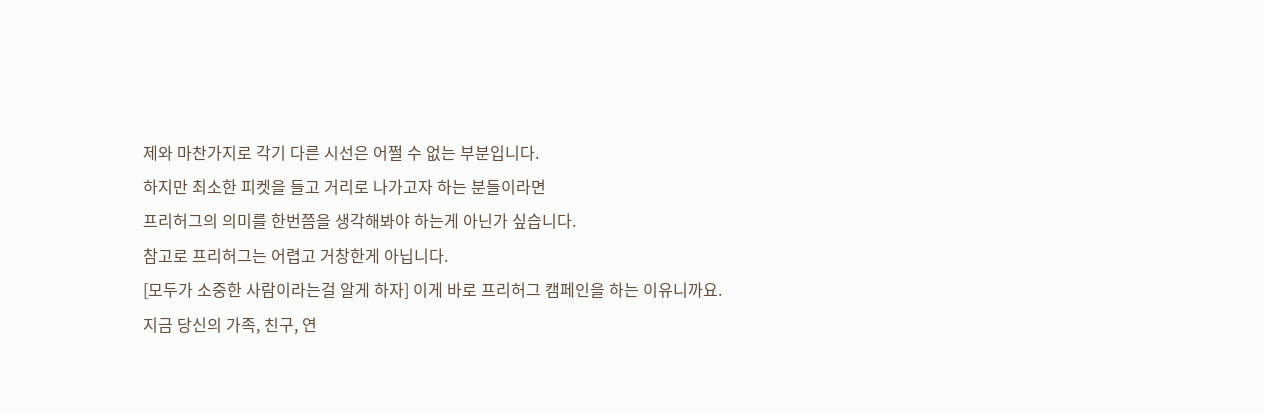제와 마찬가지로 각기 다른 시선은 어쩔 수 없는 부분입니다.
하지만 최소한 피켓을 들고 거리로 나가고자 하는 분들이라면
프리허그의 의미를 한번쯤을 생각해봐야 하는게 아닌가 싶습니다.
참고로 프리허그는 어렵고 거창한게 아닙니다.
[모두가 소중한 사람이라는걸 알게 하자] 이게 바로 프리허그 캠페인을 하는 이유니까요.
지금 당신의 가족, 친구, 연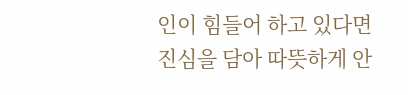인이 힘들어 하고 있다면 진심을 담아 따뜻하게 안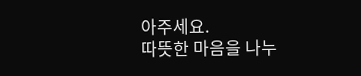아주세요.
따뜻한 마음을 나누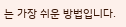는 가장 쉬운 방법입니다.